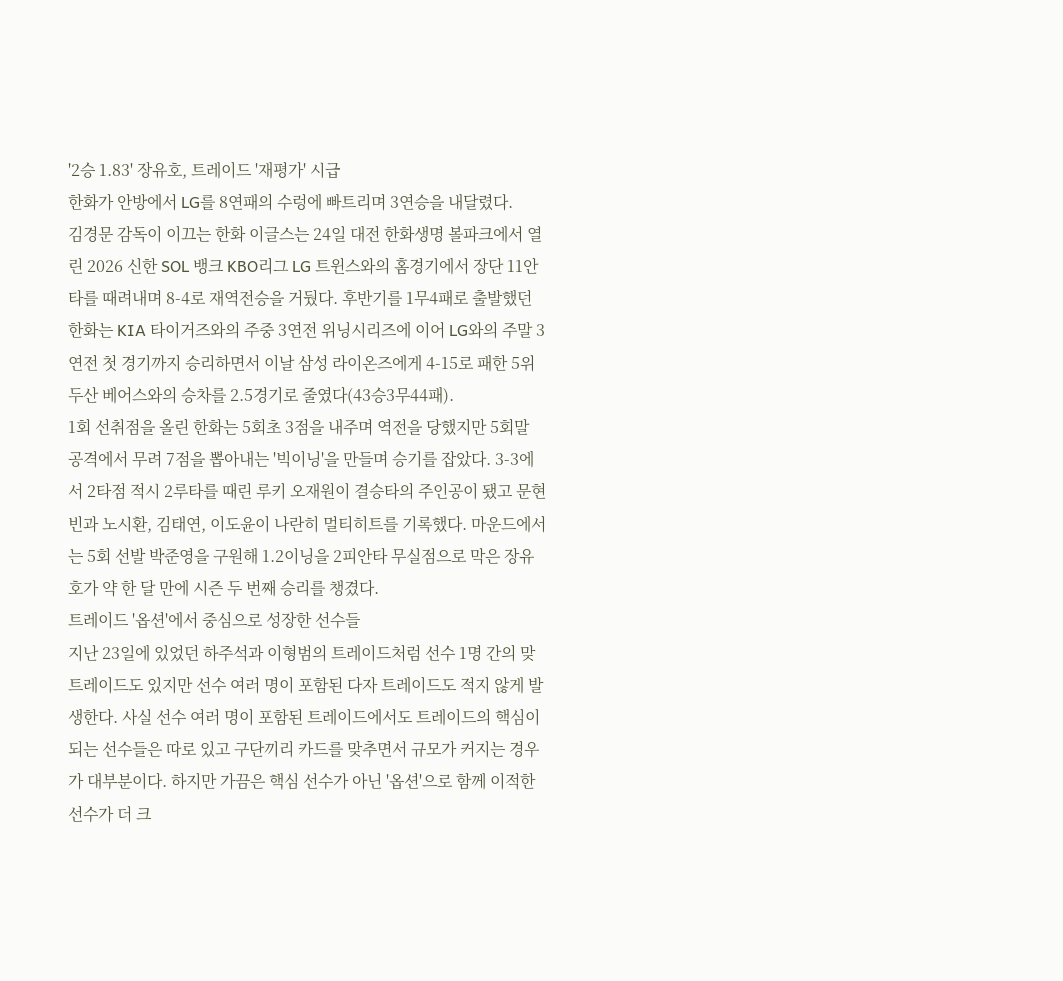'2승 1.83' 장유호, 트레이드 '재평가' 시급
한화가 안방에서 LG를 8연패의 수렁에 빠트리며 3연승을 내달렸다.
김경문 감독이 이끄는 한화 이글스는 24일 대전 한화생명 볼파크에서 열린 2026 신한 SOL 뱅크 KBO리그 LG 트윈스와의 홈경기에서 장단 11안타를 때려내며 8-4로 재역전승을 거뒀다. 후반기를 1무4패로 출발했던 한화는 KIA 타이거즈와의 주중 3연전 위닝시리즈에 이어 LG와의 주말 3연전 첫 경기까지 승리하면서 이날 삼성 라이온즈에게 4-15로 패한 5위 두산 베어스와의 승차를 2.5경기로 줄였다(43승3무44패).
1회 선취점을 올린 한화는 5회초 3점을 내주며 역전을 당했지만 5회말 공격에서 무려 7점을 뽑아내는 '빅이닝'을 만들며 승기를 잡았다. 3-3에서 2타점 적시 2루타를 때린 루키 오재원이 결승타의 주인공이 됐고 문현빈과 노시환, 김태연, 이도윤이 나란히 멀티히트를 기록했다. 마운드에서는 5회 선발 박준영을 구원해 1.2이닝을 2피안타 무실점으로 막은 장유호가 약 한 달 만에 시즌 두 번째 승리를 챙겼다.
트레이드 '옵션'에서 중심으로 성장한 선수들
지난 23일에 있었던 하주석과 이형범의 트레이드처럼 선수 1명 간의 맞트레이드도 있지만 선수 여러 명이 포함된 다자 트레이드도 적지 않게 발생한다. 사실 선수 여러 명이 포함된 트레이드에서도 트레이드의 핵심이 되는 선수들은 따로 있고 구단끼리 카드를 맞추면서 규모가 커지는 경우가 대부분이다. 하지만 가끔은 핵심 선수가 아닌 '옵션'으로 함께 이적한 선수가 더 크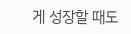게 성장할 때도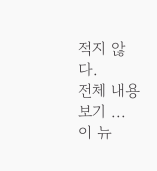적지 않다.
전체 내용보기 ...
이 뉴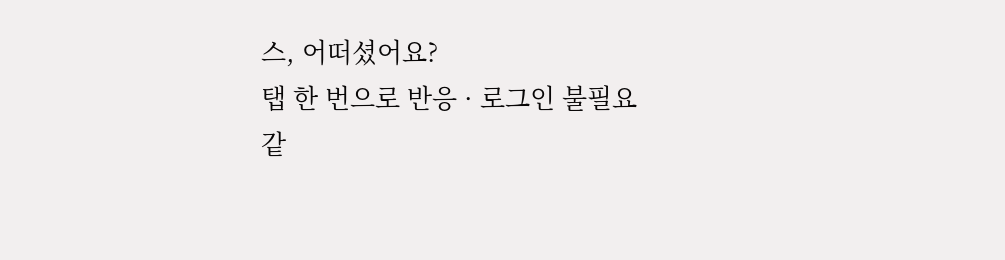스, 어떠셨어요?
탭 한 번으로 반응 · 로그인 불필요
같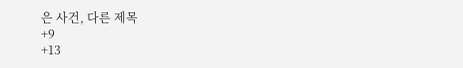은 사건, 다른 제목
+9
+13